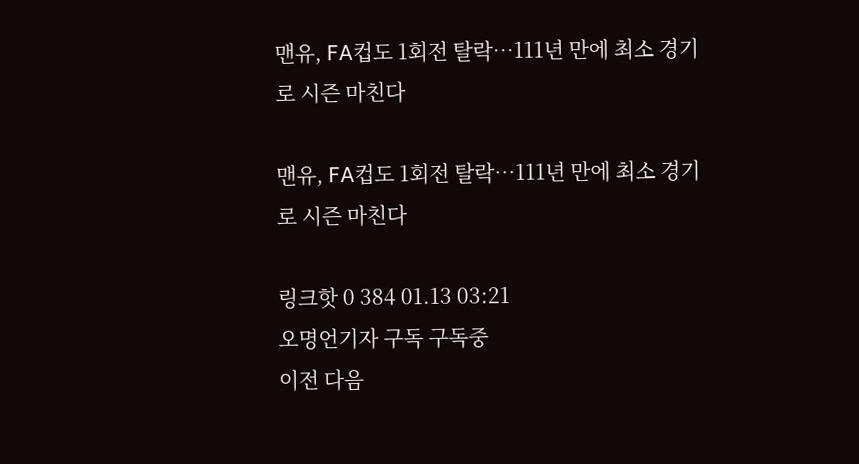맨유, FA컵도 1회전 탈락…111년 만에 최소 경기로 시즌 마친다

맨유, FA컵도 1회전 탈락…111년 만에 최소 경기로 시즌 마친다

링크핫 0 384 01.13 03:21
오명언기자 구독 구독중
이전 다음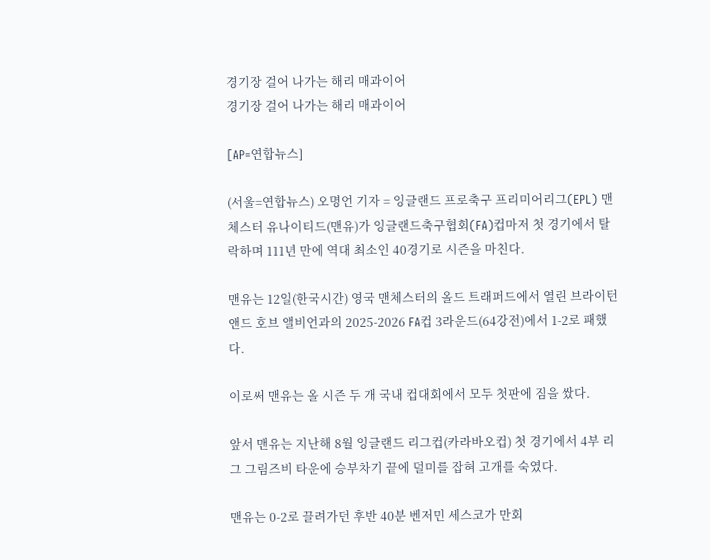경기장 걸어 나가는 해리 매과이어
경기장 걸어 나가는 해리 매과이어

[AP=연합뉴스]

(서울=연합뉴스) 오명언 기자 = 잉글랜드 프로축구 프리미어리그(EPL) 맨체스터 유나이티드(맨유)가 잉글랜드축구협회(FA)컵마저 첫 경기에서 탈락하며 111년 만에 역대 최소인 40경기로 시즌을 마친다.

맨유는 12일(한국시간) 영국 맨체스터의 올드 트래퍼드에서 열린 브라이턴 앤드 호브 앨비언과의 2025-2026 FA컵 3라운드(64강전)에서 1-2로 패했다.

이로써 맨유는 올 시즌 두 개 국내 컵대회에서 모두 첫판에 짐을 쌌다.

앞서 맨유는 지난해 8월 잉글랜드 리그컵(카라바오컵) 첫 경기에서 4부 리그 그림즈비 타운에 승부차기 끝에 덜미를 잡혀 고개를 숙였다.

맨유는 0-2로 끌려가던 후반 40분 벤저민 세스코가 만회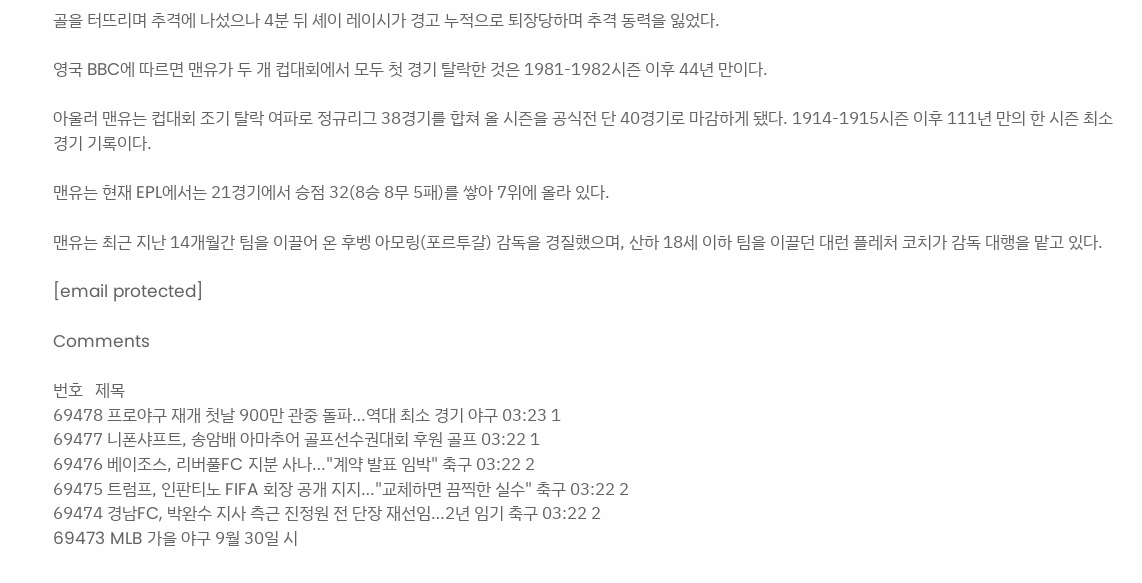골을 터뜨리며 추격에 나섰으나 4분 뒤 셰이 레이시가 경고 누적으로 퇴장당하며 추격 동력을 잃었다.

영국 BBC에 따르면 맨유가 두 개 컵대회에서 모두 첫 경기 탈락한 것은 1981-1982시즌 이후 44년 만이다.

아울러 맨유는 컵대회 조기 탈락 여파로 정규리그 38경기를 합쳐 올 시즌을 공식전 단 40경기로 마감하게 됐다. 1914-1915시즌 이후 111년 만의 한 시즌 최소 경기 기록이다.

맨유는 현재 EPL에서는 21경기에서 승점 32(8승 8무 5패)를 쌓아 7위에 올라 있다.

맨유는 최근 지난 14개월간 팀을 이끌어 온 후벵 아모링(포르투갈) 감독을 경질했으며, 산하 18세 이하 팀을 이끌던 대런 플레처 코치가 감독 대행을 맡고 있다.

[email protected]

Comments

번호   제목
69478 프로야구 재개 첫날 900만 관중 돌파…역대 최소 경기 야구 03:23 1
69477 니폰샤프트, 송암배 아마추어 골프선수권대회 후원 골프 03:22 1
69476 베이조스, 리버풀FC 지분 사나…"계약 발표 임박" 축구 03:22 2
69475 트럼프, 인판티노 FIFA 회장 공개 지지…"교체하면 끔찍한 실수" 축구 03:22 2
69474 경남FC, 박완수 지사 측근 진정원 전 단장 재선임…2년 임기 축구 03:22 2
69473 MLB 가을 야구 9월 30일 시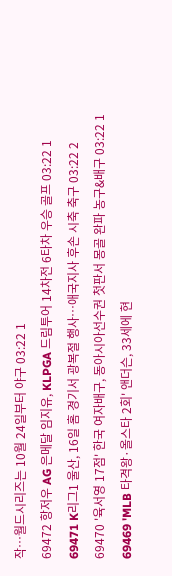작…월드시리즈는 10월 24일부터 야구 03:22 1
69472 항저우 AG 은메달 임지유, KLPGA 드림투어 14차전 6타차 우승 골프 03:22 1
69471 K리그1 울산, 16일 홈 경기서 광복절 행사…애국지사 후손 시축 축구 03:22 2
69470 '육서영 17점' 한국 여자배구, 동아시아선수권 첫판서 몽골 완파 농구&배구 03:22 1
69469 'MLB 타격왕·올스타 2회' 앤더슨, 33세에 현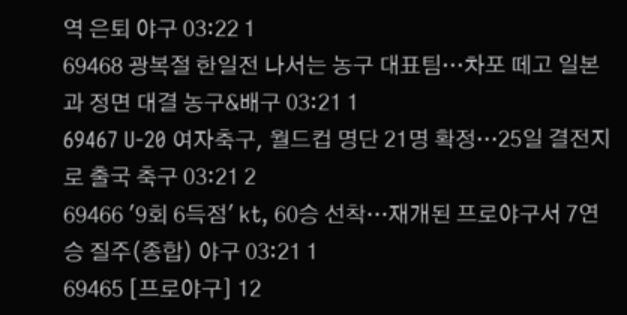역 은퇴 야구 03:22 1
69468 광복절 한일전 나서는 농구 대표팀…차포 떼고 일본과 정면 대결 농구&배구 03:21 1
69467 U-20 여자축구, 월드컵 명단 21명 확정…25일 결전지로 출국 축구 03:21 2
69466 '9회 6득점' kt, 60승 선착…재개된 프로야구서 7연승 질주(종합) 야구 03:21 1
69465 [프로야구] 12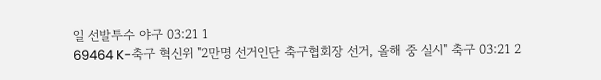일 선발투수 야구 03:21 1
69464 K-축구 혁신위 "2만명 선거인단 축구협회장 선거, 올해 중 실시" 축구 03:21 2